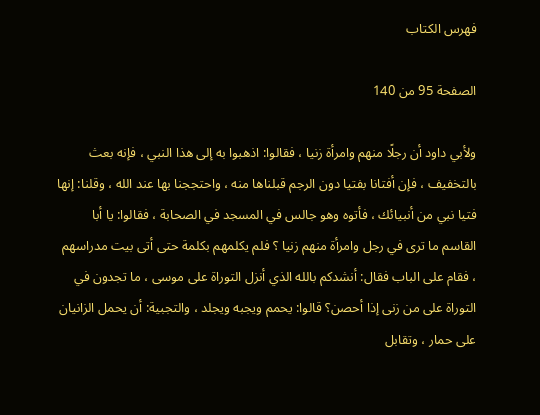فهرس الكتاب

الصفحة 95 من 140

ولأبي داود أن رجلًا منهم وامرأة زنيا ، فقالوا: اذهبوا به إلى هذا النبي ، فإنه بعث بالتخفيف ، فإن أفتانا بفتيا دون الرجم قبلناها منه ، واحتججنا بها عند الله ، وقلنا: إنها فتيا نبي من أنبيائك ، فأتوه وهو جالس في المسجد في الصحابة ، فقالوا: يا أبا القاسم ما ترى في رجل وامرأة منهم زنيا ؟ فلم يكلمهم بكلمة حتى أتى بيت مدراسهم ، فقام على الباب فقال: أنشدكم بالله الذي أنزل التوراة على موسى ، ما تجدون في التوراة على من زنى إذا أحصن؟ قالوا: يحمم ويجبه ويجلد ، والتجبية: أن يحمل الزانيان على حمار ، وتقابل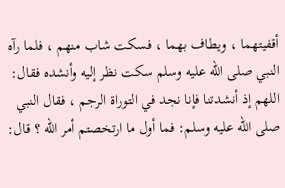أقفيتهما ، ويطاف بهما ، فسكت شاب منهم ، فلما رآه النبي صلى الله عليه وسلم سكت نظر إليه وأنشده فقال: اللهم إذ أنشدتنا فإنا نجد في التوراة الرجم ، فقال النبي صلى الله عليه وسلم: فما أول ما ارتخصتم أمر الله ؟ قال: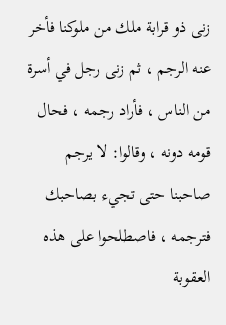زنى ذو قرابة ملك من ملوكنا فأخر عنه الرجم ، ثم زنى رجل في أسرة من الناس ، فأراد رجمه ، فحال قومه دونه ، وقالوا: لا يرجم صاحبنا حتى تجيء بصاحبك فترجمه ، فاصطلحوا على هذه العقوبة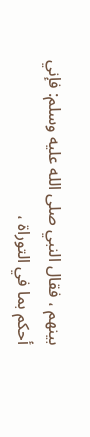بينهم ، فقال النبي صلى الله عليه وسلم: فإني أحكم بما في التوراة ،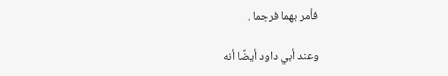فأمر بهما فرجما .

وعند أبي داود أيضًا أنه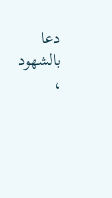دعا بالشهود ،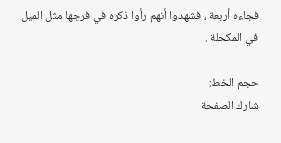فجاءه أربعة ، فشهدوا أنهم رأوا ذكره في فرجها مثل الميل في المكحلة .

حجم الخط:
شارك الصفحة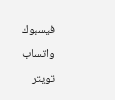فيسبوك واتساب تويتر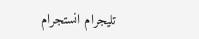تليجرام انستجرام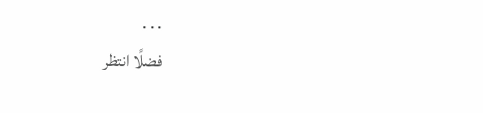. . .
فضلًا انتظر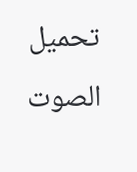تحميل الصوت